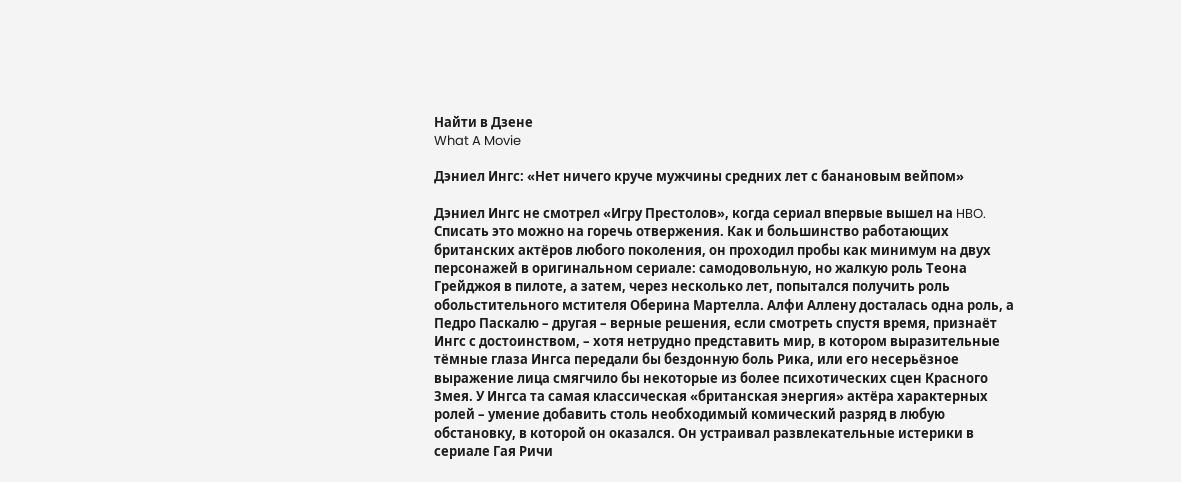Найти в Дзене
What A Movie

Дэниел Ингс: «Нет ничего круче мужчины средних лет с банановым вейпом»

Дэниел Ингс не смотрел «Игру Престолов», когда сериал впервые вышел на HBO. Списать это можно на горечь отвержения. Как и большинство работающих британских актёров любого поколения, он проходил пробы как минимум на двух персонажей в оригинальном сериале: самодовольную, но жалкую роль Теона Грейджоя в пилоте, а затем, через несколько лет, попытался получить роль обольстительного мстителя Оберина Мартелла. Алфи Аллену досталась одна роль, а Педро Паскалю – другая – верные решения, если смотреть спустя время, признаёт Ингс с достоинством, – хотя нетрудно представить мир, в котором выразительные тёмные глаза Ингса передали бы бездонную боль Рика, или его несерьёзное выражение лица смягчило бы некоторые из более психотических сцен Красного Змея. У Ингса та самая классическая «британская энергия» актёра характерных ролей – умение добавить столь необходимый комический разряд в любую обстановку, в которой он оказался. Он устраивал развлекательные истерики в сериале Гая Ричи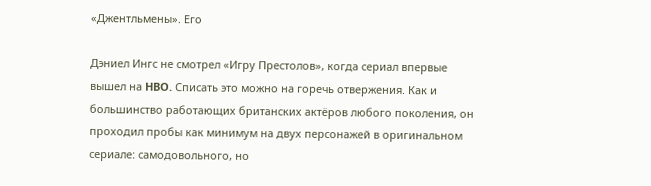«Джентльмены». Его

Дэниел Ингс не смотрел «Игру Престолов», когда сериал впервые вышел на HBO. Списать это можно на горечь отвержения. Как и большинство работающих британских актёров любого поколения, он проходил пробы как минимум на двух персонажей в оригинальном сериале: самодовольного, но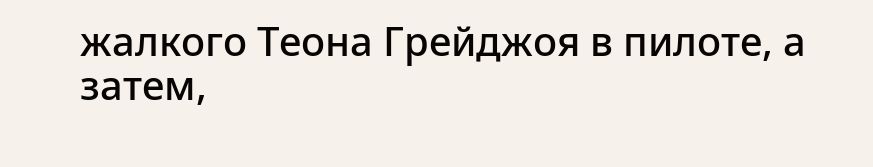жалкого Теона Грейджоя в пилоте, а затем,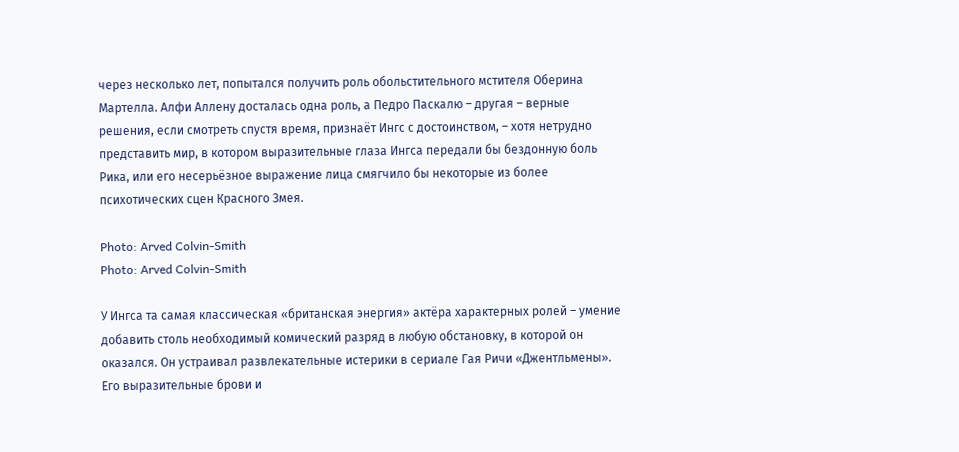через несколько лет, попытался получить роль обольстительного мстителя Оберина Мартелла. Алфи Аллену досталась одна роль, а Педро Паскалю – другая – верные решения, если смотреть спустя время, признаёт Ингс с достоинством, – хотя нетрудно представить мир, в котором выразительные глаза Ингса передали бы бездонную боль Рика, или его несерьёзное выражение лица смягчило бы некоторые из более психотических сцен Красного Змея.

Photo: Arved Colvin-Smith
Photo: Arved Colvin-Smith

У Ингса та самая классическая «британская энергия» актёра характерных ролей – умение добавить столь необходимый комический разряд в любую обстановку, в которой он оказался. Он устраивал развлекательные истерики в сериале Гая Ричи «Джентльмены». Его выразительные брови и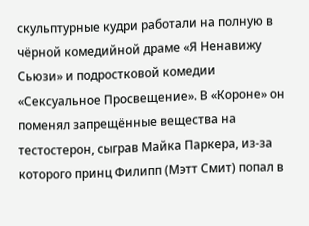скульптурные кудри работали на полную в чёрной комедийной драме «Я Ненавижу Сьюзи» и подростковой комедии «Сексуальное Просвещение». В «Короне» он поменял запрещённые вещества на тестостерон, сыграв Майка Паркера, из-за которого принц Филипп (Мэтт Смит) попал в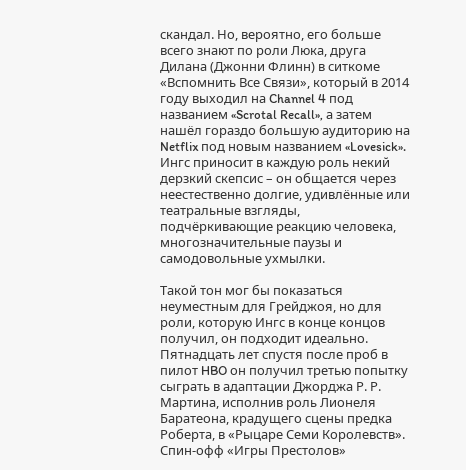скандал. Но, вероятно, его больше всего знают по роли Люка, друга Дилана (Джонни Флинн) в ситкоме «Вспомнить Все Связи», который в 2014 году выходил на Channel 4 под названием «Scrotal Recall», а затем нашёл гораздо большую аудиторию на Netflix под новым названием «Lovesick». Ингс приносит в каждую роль некий дерзкий скепсис – он общается через неестественно долгие, удивлённые или театральные взгляды, подчёркивающие реакцию человека, многозначительные паузы и самодовольные ухмылки.

Такой тон мог бы показаться неуместным для Грейджоя, но для роли, которую Ингс в конце концов получил, он подходит идеально. Пятнадцать лет спустя после проб в пилот HBO он получил третью попытку сыграть в адаптации Джорджа Р. Р. Мартина, исполнив роль Лионеля Баратеона, крадущего сцены предка Роберта, в «Рыцаре Семи Королевств». Спин-офф «Игры Престолов»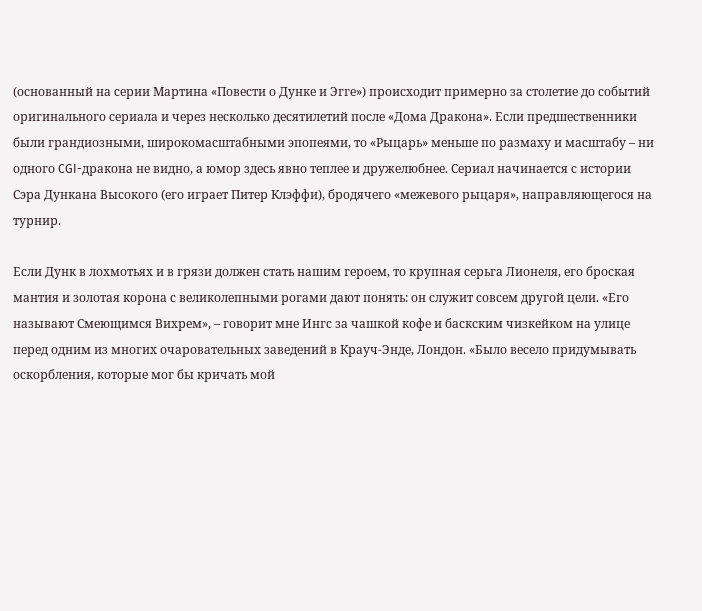(основанный на серии Мартина «Повести о Дунке и Эгге») происходит примерно за столетие до событий оригинального сериала и через несколько десятилетий после «Дома Дракона». Если предшественники были грандиозными, широкомасштабными эпопеями, то «Рыцарь» меньше по размаху и масштабу – ни одного CGI-дракона не видно, а юмор здесь явно теплее и дружелюбнее. Сериал начинается с истории Сэра Дункана Высокого (его играет Питер Клэффи), бродячего «межевого рыцаря», направляющегося на турнир.

Если Дунк в лохмотьях и в грязи должен стать нашим героем, то крупная серьга Лионеля, его броская мантия и золотая корона с великолепными рогами дают понять: он служит совсем другой цели. «Его называют Смеющимся Вихрем», – говорит мне Ингс за чашкой кофе и баскским чизкейком на улице перед одним из многих очаровательных заведений в Крауч-Энде, Лондон. «Было весело придумывать оскорбления, которые мог бы кричать мой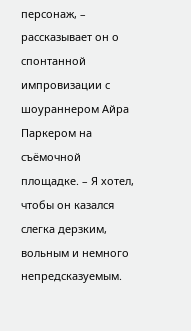персонаж, – рассказывает он о спонтанной импровизации с шоураннером Айра Паркером на съёмочной площадке. – Я хотел, чтобы он казался слегка дерзким, вольным и немного непредсказуемым.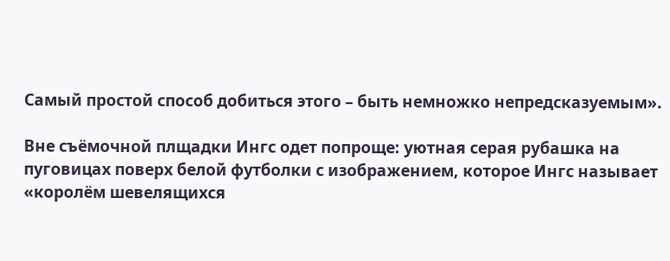Самый простой способ добиться этого – быть немножко непредсказуемым».

Вне съёмочной плщадки Ингс одет попроще: уютная серая рубашка на пуговицах поверх белой футболки с изображением, которое Ингс называет «королём шевелящихся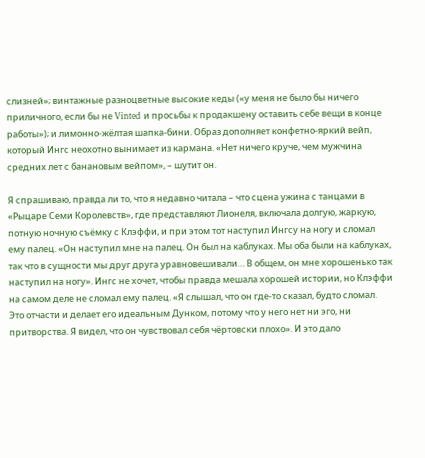слизней»; винтажные разноцветные высокие кеды («у меня не было бы ничего приличного, если бы не Vinted и просьбы к продакшену оставить себе вещи в конце работы»); и лимонно-жёлтая шапка-бини. Образ дополняет конфетно-яркий вейп, который Ингс неохотно вынимает из кармана. «Нет ничего круче, чем мужчина средних лет с банановым вейпом», – шутит он.

Я спрашиваю, правда ли то, что я недавно читала – что сцена ужина с танцами в «Рыцаре Семи Королевств», где представляют Лионеля, включала долгую, жаркую, потную ночную съёмку с Клэффи, и при этом тот наступил Ингсу на ногу и сломал ему палец. «Он наступил мне на палец. Он был на каблуках. Мы оба были на каблуках, так что в сущности мы друг друга уравновешивали… В общем, он мне хорошенько так наступил на ногу». Ингс не хочет, чтобы правда мешала хорошей истории, но Клэффи на самом деле не сломал ему палец. «Я слышал, что он где-то сказал, будто сломал. Это отчасти и делает его идеальным Дунком, потому что у него нет ни эго, ни притворства. Я видел, что он чувствовал себя чёртовски плохо». И это дало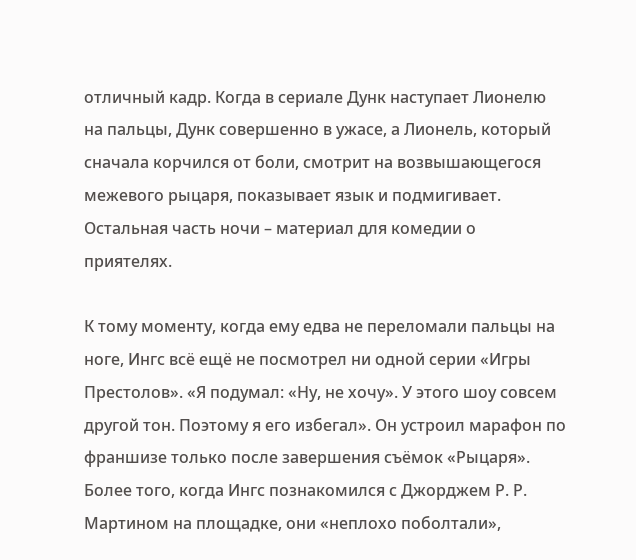отличный кадр. Когда в сериале Дунк наступает Лионелю на пальцы, Дунк совершенно в ужасе, а Лионель, который сначала корчился от боли, смотрит на возвышающегося межевого рыцаря, показывает язык и подмигивает. Остальная часть ночи – материал для комедии о приятелях.

К тому моменту, когда ему едва не переломали пальцы на ноге, Ингс всё ещё не посмотрел ни одной серии «Игры Престолов». «Я подумал: «Ну, не хочу». У этого шоу совсем другой тон. Поэтому я его избегал». Он устроил марафон по франшизе только после завершения съёмок «Рыцаря». Более того, когда Ингс познакомился с Джорджем Р. Р. Мартином на площадке, они «неплохо поболтали»,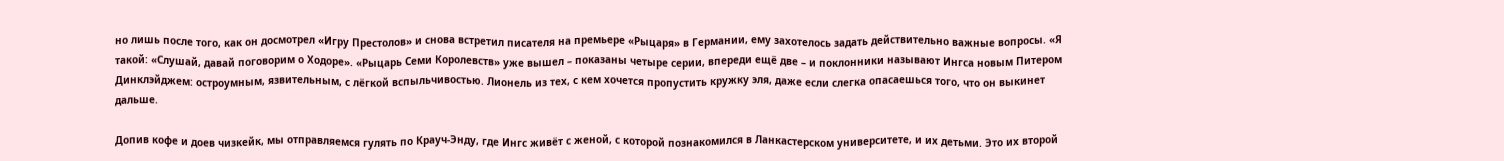но лишь после того, как он досмотрел «Игру Престолов» и снова встретил писателя на премьере «Рыцаря» в Германии, ему захотелось задать действительно важные вопросы. «Я такой: «Слушай, давай поговорим о Ходоре». «Рыцарь Семи Королевств» уже вышел – показаны четыре серии, впереди ещё две – и поклонники называют Ингса новым Питером Динклэйджем: остроумным, язвительным, с лёгкой вспыльчивостью. Лионель из тех, с кем хочется пропустить кружку эля, даже если слегка опасаешься того, что он выкинет дальше.

Допив кофе и доев чизкейк, мы отправляемся гулять по Крауч-Энду, где Ингс живёт с женой, с которой познакомился в Ланкастерском университете, и их детьми. Это их второй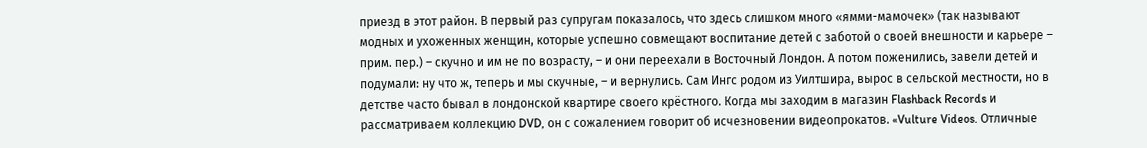приезд в этот район. В первый раз супругам показалось, что здесь слишком много «ямми-мамочек» (так называют модных и ухоженных женщин, которые успешно совмещают воспитание детей с заботой о своей внешности и карьере – прим. пер.) – скучно и им не по возрасту, – и они переехали в Восточный Лондон. А потом поженились, завели детей и подумали: ну что ж, теперь и мы скучные, – и вернулись. Сам Ингс родом из Уилтшира, вырос в сельской местности, но в детстве часто бывал в лондонской квартире своего крёстного. Когда мы заходим в магазин Flashback Records и рассматриваем коллекцию DVD, он с сожалением говорит об исчезновении видеопрокатов. «Vulture Videos. Отличные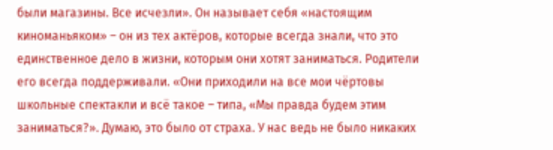были магазины. Все исчезли». Он называет себя «настоящим киноманьяком» – он из тех актёров, которые всегда знали, что это единственное дело в жизни, которым они хотят заниматься. Родители его всегда поддерживали. «Они приходили на все мои чёртовы школьные спектакли и всё такое – типа, «Мы правда будем этим заниматься?». Думаю, это было от страха. У нас ведь не было никаких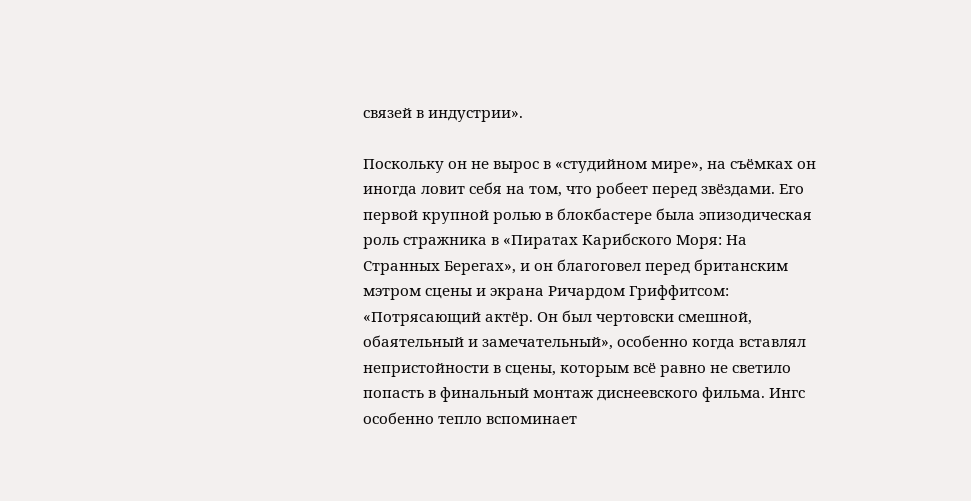связей в индустрии».

Поскольку он не вырос в «студийном мире», на съёмках он иногда ловит себя на том, что робеет перед звёздами. Его первой крупной ролью в блокбастере была эпизодическая роль стражника в «Пиратах Карибского Моря: На Странных Берегах», и он благоговел перед британским мэтром сцены и экрана Ричардом Гриффитсом: «Потрясающий актёр. Он был чертовски смешной, обаятельный и замечательный», особенно когда вставлял непристойности в сцены, которым всё равно не светило попасть в финальный монтаж диснеевского фильма. Ингс особенно тепло вспоминает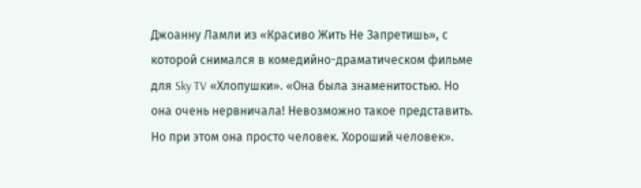Джоанну Ламли из «Красиво Жить Не Запретишь», с которой снимался в комедийно-драматическом фильме для Sky TV «Хлопушки». «Она была знаменитостью. Но она очень нервничала! Невозможно такое представить. Но при этом она просто человек. Хороший человек».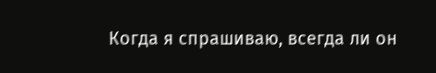Когда я спрашиваю, всегда ли он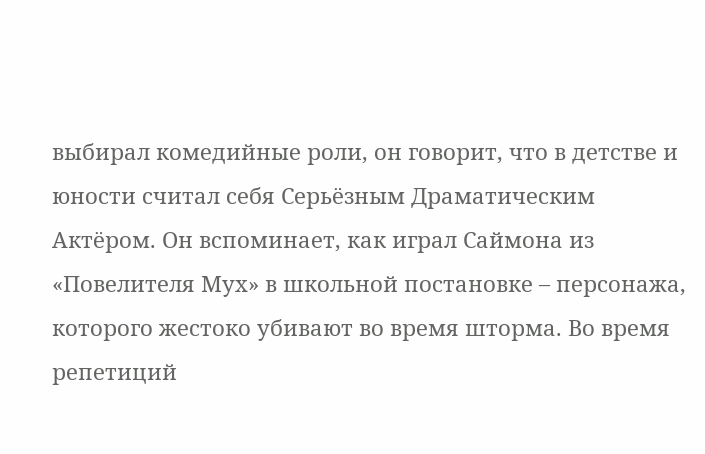выбирал комедийные роли, он говорит, что в детстве и юности считал себя Серьёзным Драматическим Актёром. Он вспоминает, как играл Саймона из «Повелителя Мух» в школьной постановке – персонажа, которого жестоко убивают во время шторма. Во время репетиций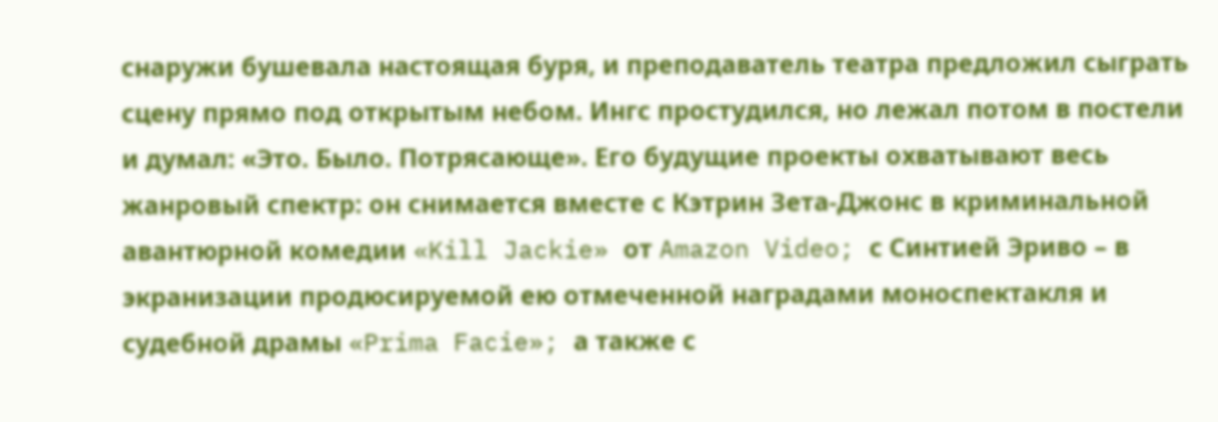снаружи бушевала настоящая буря, и преподаватель театра предложил сыграть сцену прямо под открытым небом. Ингс простудился, но лежал потом в постели и думал: «Это. Было. Потрясающе». Его будущие проекты охватывают весь жанровый спектр: он снимается вместе с Кэтрин Зета-Джонс в криминальной авантюрной комедии «Kill Jackie» от Amazon Video; с Синтией Эриво – в экранизации продюсируемой ею отмеченной наградами моноспектакля и судебной драмы «Prima Facie»; а также с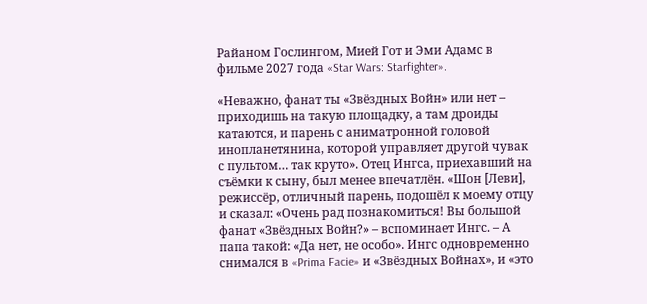Райаном Гослингом, Мией Гот и Эми Адамс в фильме 2027 года «Star Wars: Starfighter».

«Неважно, фанат ты «Звёздных Войн» или нет – приходишь на такую площадку, а там дроиды катаются, и парень с аниматронной головой инопланетянина, которой управляет другой чувак с пультом… так круто». Отец Ингса, приехавший на съёмки к сыну, был менее впечатлён. «Шон [Леви], режиссёр, отличный парень, подошёл к моему отцу и сказал: «Очень рад познакомиться! Вы большой фанат «Звёздных Войн?» – вспоминает Ингс. – А папа такой: «Да нет, не особо». Ингс одновременно снимался в «Prima Facie» и «Звёздных Войнах», и «это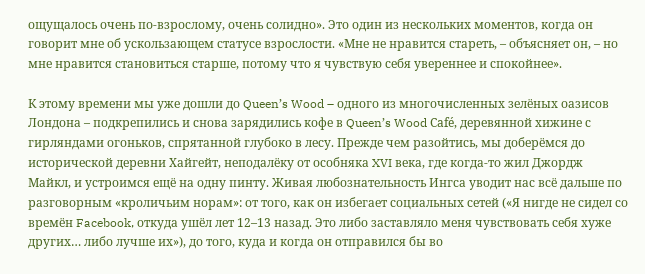ощущалось очень по-взрослому, очень солидно». Это один из нескольких моментов, когда он говорит мне об ускользающем статусе взрослости. «Мне не нравится стареть, – объясняет он, – но мне нравится становиться старше, потому что я чувствую себя увереннее и спокойнее».

К этому времени мы уже дошли до Queen’s Wood – одного из многочисленных зелёных оазисов Лондона – подкрепились и снова зарядились кофе в Queen’s Wood Café, деревянной хижине с гирляндами огоньков, спрятанной глубоко в лесу. Прежде чем разойтись, мы доберёмся до исторической деревни Хайгейт, неподалёку от особняка XVI века, где когда-то жил Джордж Майкл, и устроимся ещё на одну пинту. Живая любознательность Ингса уводит нас всё дальше по разговорным «кроличьим норам»: от того, как он избегает социальных сетей («Я нигде не сидел со времён Facebook, откуда ушёл лет 12–13 назад. Это либо заставляло меня чувствовать себя хуже других… либо лучше их»), до того, куда и когда он отправился бы во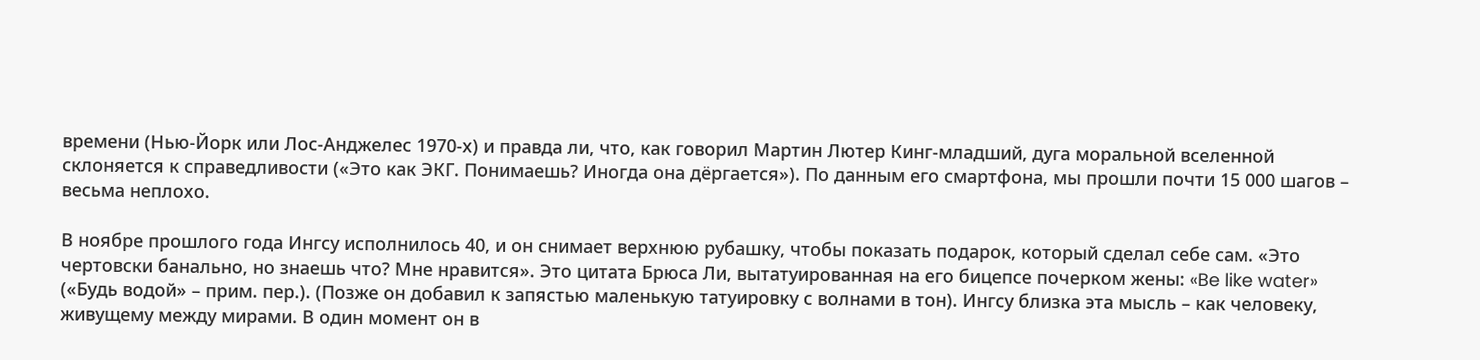времени (Нью-Йорк или Лос-Анджелес 1970-х) и правда ли, что, как говорил Мартин Лютер Кинг-младший, дуга моральной вселенной склоняется к справедливости («Это как ЭКГ. Понимаешь? Иногда она дёргается»). По данным его смартфона, мы прошли почти 15 000 шагов – весьма неплохо.

В ноябре прошлого года Ингсу исполнилось 40, и он снимает верхнюю рубашку, чтобы показать подарок, который сделал себе сам. «Это чертовски банально, но знаешь что? Мне нравится». Это цитата Брюса Ли, вытатуированная на его бицепсе почерком жены: «Be like water» («Будь водой» – прим. пер.). (Позже он добавил к запястью маленькую татуировку с волнами в тон). Ингсу близка эта мысль – как человеку, живущему между мирами. В один момент он в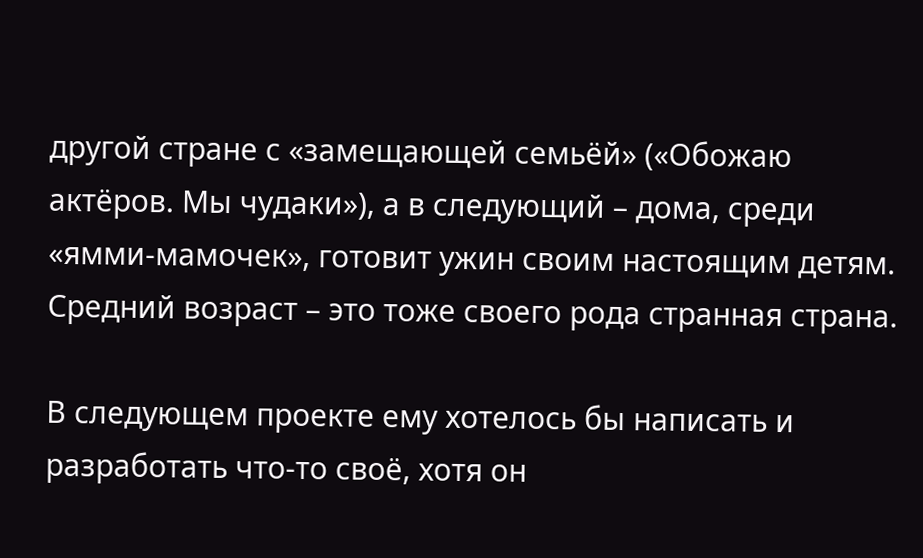другой стране с «замещающей семьёй» («Обожаю актёров. Мы чудаки»), а в следующий – дома, среди «ямми-мамочек», готовит ужин своим настоящим детям. Средний возраст – это тоже своего рода странная страна.

В следующем проекте ему хотелось бы написать и разработать что-то своё, хотя он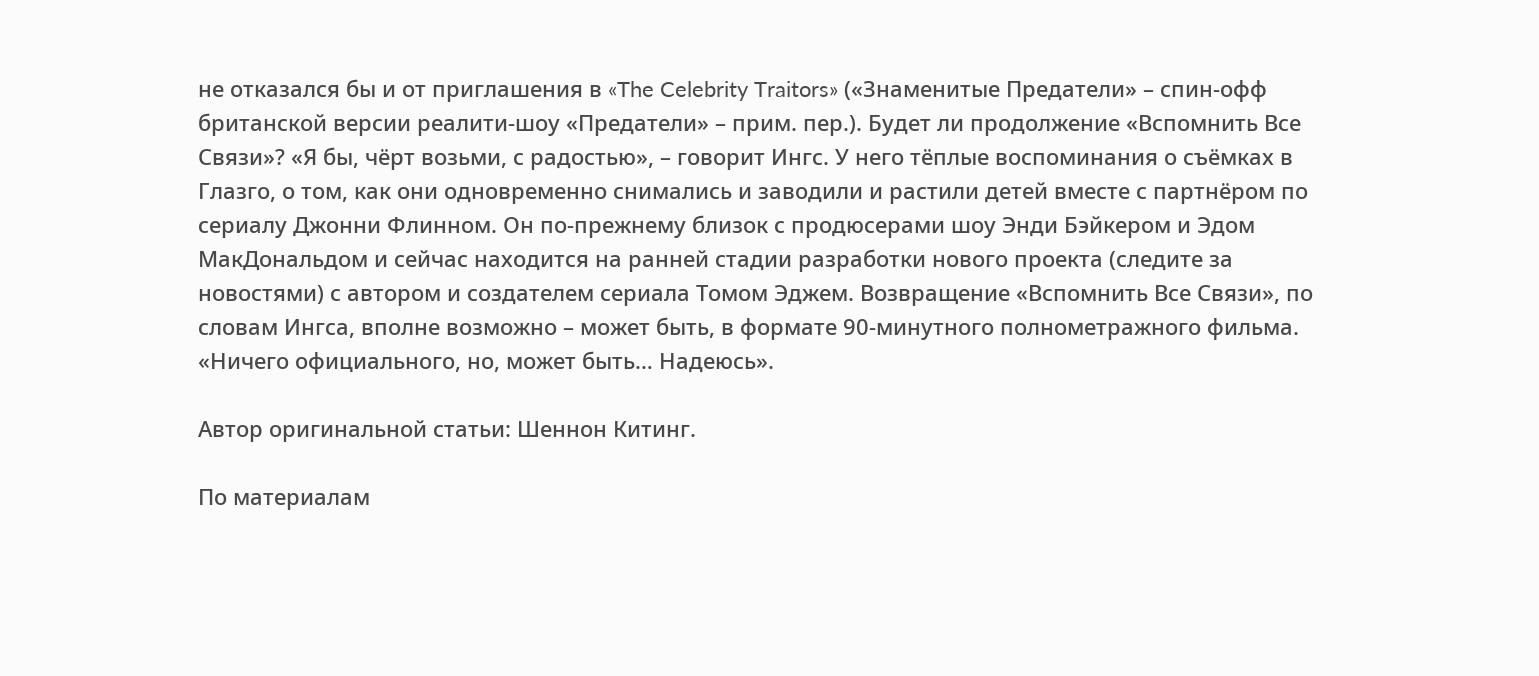не отказался бы и от приглашения в «The Celebrity Traitors» («Знаменитые Предатели» – спин-офф британской версии реалити-шоу «Предатели» – прим. пер.). Будет ли продолжение «Вспомнить Все Связи»? «Я бы, чёрт возьми, с радостью», – говорит Ингс. У него тёплые воспоминания о съёмках в Глазго, о том, как они одновременно снимались и заводили и растили детей вместе с партнёром по сериалу Джонни Флинном. Он по-прежнему близок с продюсерами шоу Энди Бэйкером и Эдом МакДональдом и сейчас находится на ранней стадии разработки нового проекта (следите за новостями) с автором и создателем сериала Томом Эджем. Возвращение «Вспомнить Все Связи», по словам Ингса, вполне возможно – может быть, в формате 90-минутного полнометражного фильма. «Ничего официального, но, может быть… Надеюсь».

Автор оригинальной статьи: Шеннон Китинг.

По материалам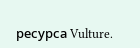ресурса Vulture.